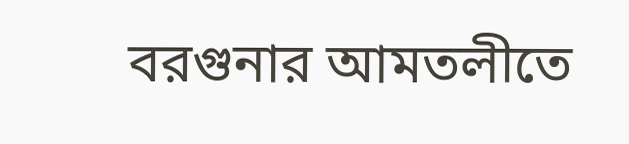বরগুনার আমতলীতে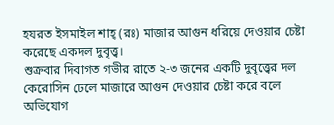হযরত ইসমাইল শাহ্ (রঃ) মাজার আগুন ধরিয়ে দেওয়ার চেষ্টা করেছে একদল দুবৃত্ত্ব।
শুক্রবার দিবাগত গভীর রাতে ২-৩ জনের একটি দুবৃত্ত্বের দল কেরোসিন ঢেলে মাজারে আগুন দেওয়ার চেষ্টা করে বলে অভিযোগ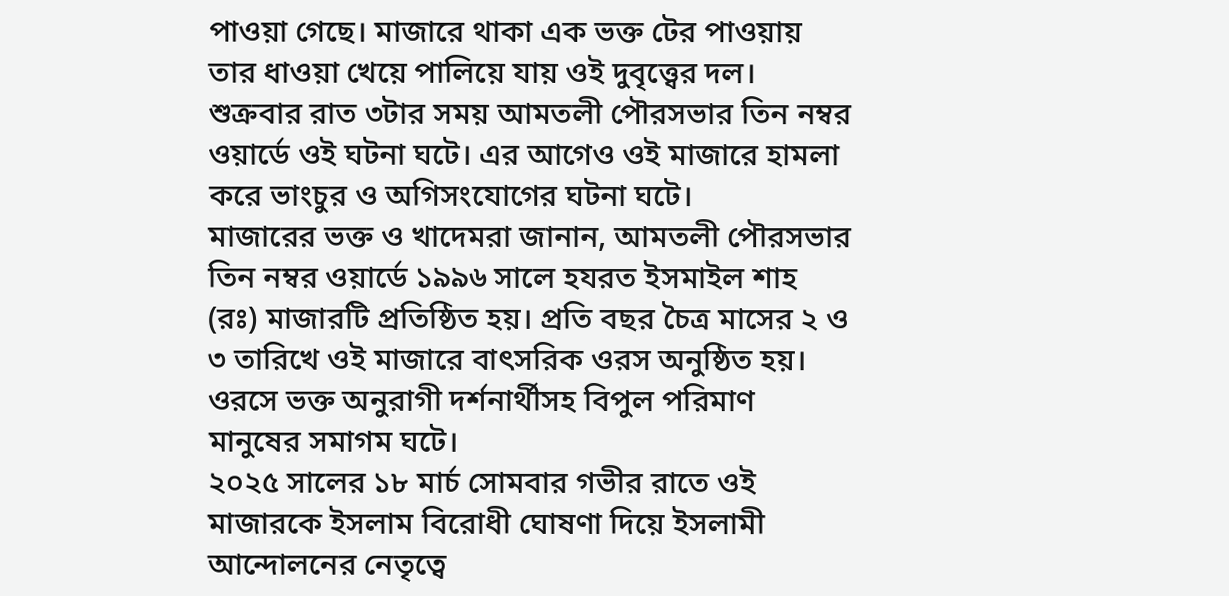পাওয়া গেছে। মাজারে থাকা এক ভক্ত টের পাওয়ায় তার ধাওয়া খেয়ে পালিয়ে যায় ওই দুবৃত্ত্বের দল।
শুক্রবার রাত ৩টার সময় আমতলী পৌরসভার তিন নম্বর ওয়ার্ডে ওই ঘটনা ঘটে। এর আগেও ওই মাজারে হামলা করে ভাংচুর ও অগিসংযোগের ঘটনা ঘটে।
মাজারের ভক্ত ও খাদেমরা জানান, আমতলী পৌরসভার তিন নম্বর ওয়ার্ডে ১৯৯৬ সালে হযরত ইসমাইল শাহ (রঃ) মাজারটি প্রতিষ্ঠিত হয়। প্রতি বছর চৈত্র মাসের ২ ও ৩ তারিখে ওই মাজারে বাৎসরিক ওরস অনুষ্ঠিত হয়। ওরসে ভক্ত অনুরাগী দর্শনার্থীসহ বিপুল পরিমাণ মানুষের সমাগম ঘটে।
২০২৫ সালের ১৮ মার্চ সোমবার গভীর রাতে ওই মাজারকে ইসলাম বিরোধী ঘোষণা দিয়ে ইসলামী আন্দোলনের নেতৃত্বে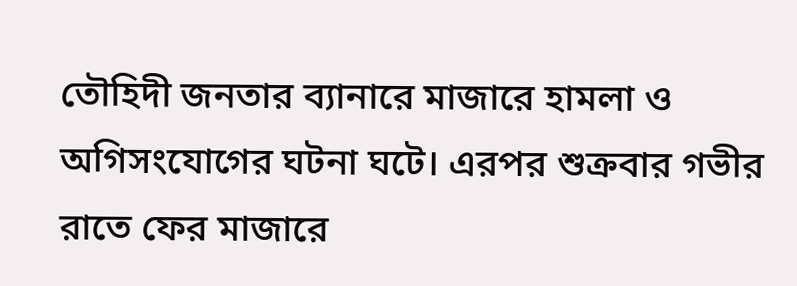তৌহিদী জনতার ব্যানারে মাজারে হামলা ও অগিসংযোগের ঘটনা ঘটে। এরপর শুক্রবার গভীর রাতে ফের মাজারে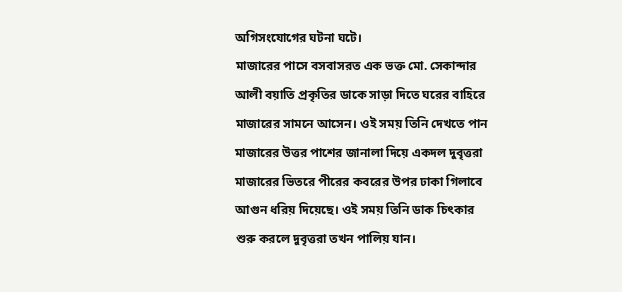অগিসংযোগের ঘটনা ঘটে।
মাজারের পাসে বসবাসরত এক ভক্ত মো. সেকান্দার আলী বয়াতি প্রকৃতির ডাকে সাড়া দিতে ঘরের বাহিরে মাজারের সামনে আসেন। ওই সময় তিনি দেখতে পান মাজারের উত্তর পাশের জানালা দিয়ে একদল দুবৃত্তরা মাজারের ভিতরে পীরের কবরের উপর ঢাকা গিলাবে আগুন ধরিয় দিয়েছে। ওই সময় তিনি ডাক চিৎকার শুরু করলে দুবৃত্তরা তখন পালিয় যান।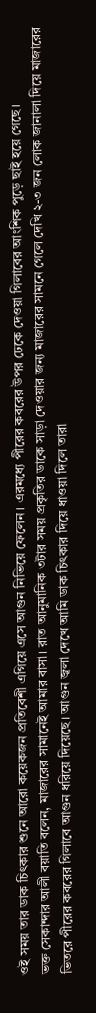ওই সময় তার ডাক চিৎকার শুনে আরো কয়েকজন প্রতিবেশী এগিয়ে এসে আগুন নিভিয়ে ফেলেন। এরমধ্যে পীরের কবরের উপর ঢেকে দেওয়া গিলাবের আংশিক পুড়ে ছাই হয়ে গেছে।
ভক্ত সেকান্দার আলী বয়াতি বলেন, মাজারের সামানেই আমার বাসা। রাত আনুমানিক ৩টার সময় প্রকৃতির ডাকে সাড়া দেওয়ার জন্য মাজারের সামনে গেলে দেখি ২-৩ জন লোক জানালা দিয়ে মাজারের ভিতরে পীরের কবরের গিলাবে আগুন ধরিয়ে দিয়েছে। আগুন জ্বলা দেখে আমি ডাক চিৎকার দিয়ে ধাওয়া দিলে তারা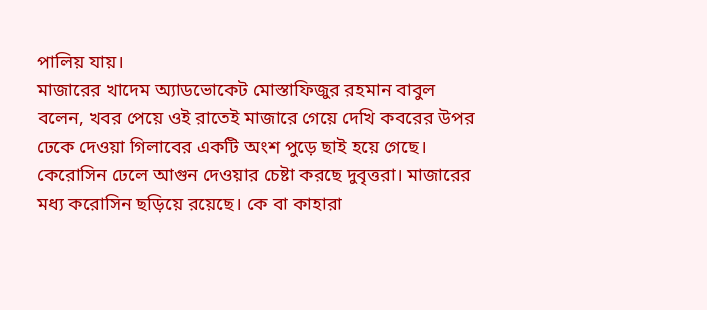পালিয় যায়।
মাজারের খাদেম অ্যাডভোকেট মোস্তাফিজুর রহমান বাবুল বলেন, খবর পেয়ে ওই রাতেই মাজারে গেয়ে দেখি কবরের উপর ঢেকে দেওয়া গিলাবের একটি অংশ পুড়ে ছাই হয়ে গেছে। কেরোসিন ঢেলে আগুন দেওয়ার চেষ্টা করছে দুবৃত্তরা। মাজারের মধ্য করোসিন ছড়িয়ে রয়েছে। কে বা কাহারা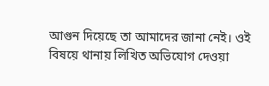আগুন দিয়েছে তা আমাদের জানা নেই। ওই বিষয়ে থানায় লিখিত অভিযোগ দেওয়া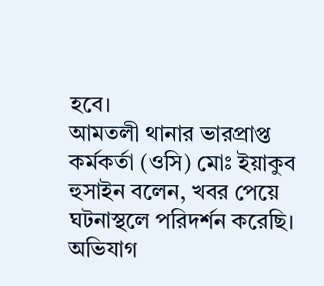হবে।
আমতলী থানার ভারপ্রাপ্ত কর্মকর্তা (ওসি) মোঃ ইয়াকুব হুসাইন বলেন, খবর পেয়ে ঘটনাস্থলে পরিদর্শন করেছি। অভিযাগ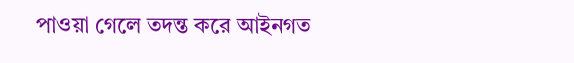পাওয়া গেলে তদন্ত করে আইনগত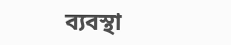ব্যবস্থা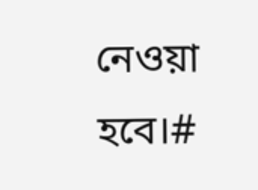নেওয়া হবে।#